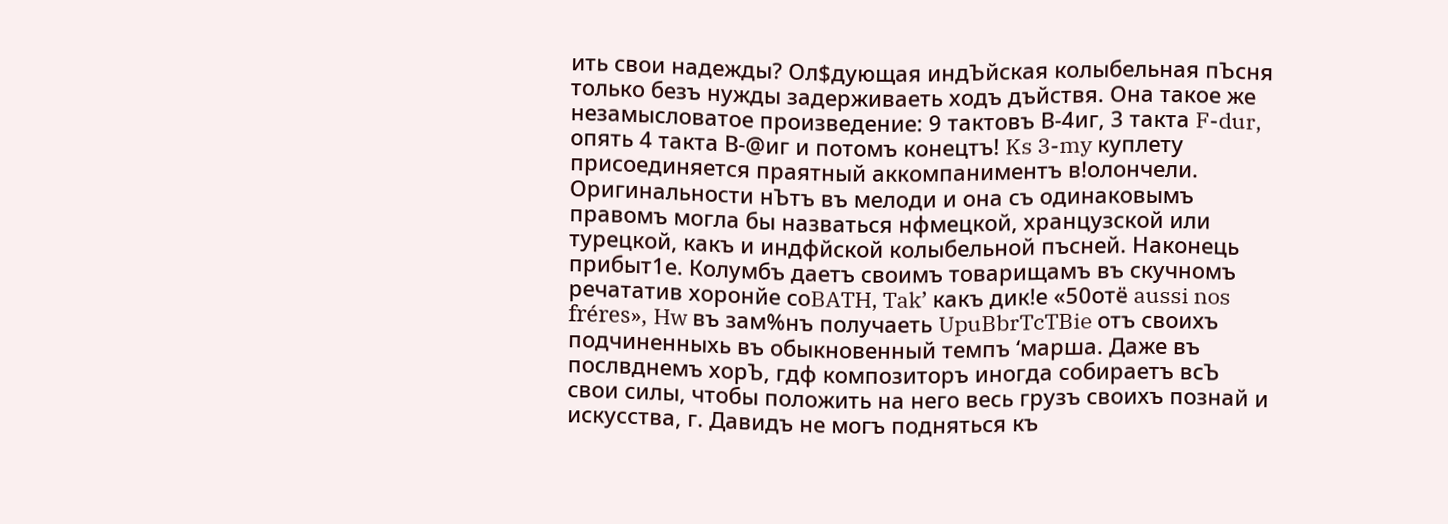ить свои надежды? Ол$дующая индЪйская колыбельная пЪсня только безъ нужды задерживаеть ходъ дъйствя. Она такое же незамысловатое произведение: 9 тактовъ В-4иг, 3 такта F-dur, опять 4 такта В-@иг и потомъ конецтъ! Ks 3-my куплету присоединяется праятный аккомпаниментъ в!олончели. Оригинальности нЪтъ въ мелоди и она съ одинаковымъ правомъ могла бы назваться нфмецкой, хранцузской или турецкой, какъ и индфйской колыбельной пъсней. Наконець прибыт1е. Колумбъ даетъ своимъ товарищамъ въ скучномъ речататив хоронйе соBATH, Tak’ какъ дик!е «50отё aussi nos fréres», Hw въ зам%нъ получаеть UpuBbrTcTBie отъ своихъ подчиненныхь въ обыкновенный темпъ ‘марша. Даже въ послвднемъ хорЪ, гдф композиторъ иногда собираетъ всЪ свои силы, чтобы положить на него весь грузъ своихъ познай и искусства, г. Давидъ не могъ подняться къ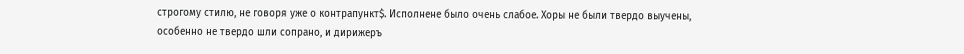строгому стилю, не говоря уже о контрапункт$. Исполнене было очень слабое. Хоры не были твердо выучены, особенно не твердо шли сопрано, и дирижеръ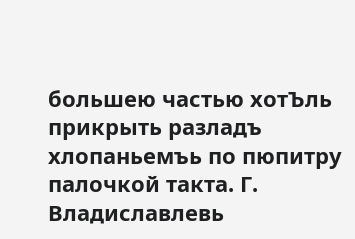большею частью хотЪль прикрыть разладъ хлопаньемъь по пюпитру палочкой такта. Г. Владиславлевь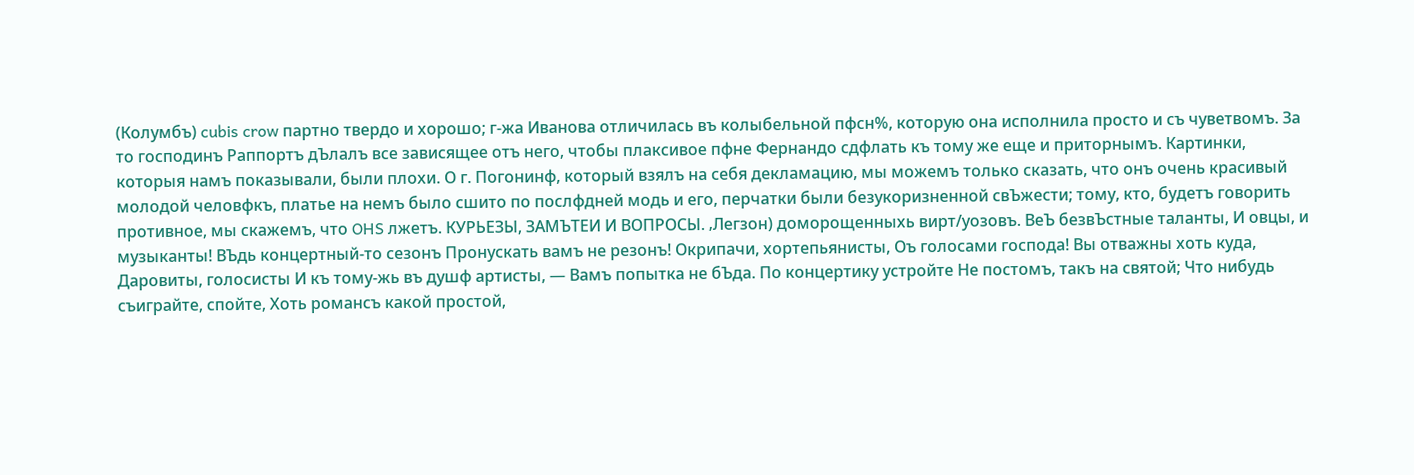(Колумбъ) cubis crow партно твердо и хорошо; г-жа Иванова отличилась въ колыбельной пфсн%, которую она исполнила просто и съ чуветвомъ. За то господинъ Раппортъ дЪлалъ все зависящее отъ него, чтобы плаксивое пфне Фернандо сдфлать къ тому же еще и приторнымъ. Картинки, которыя намъ показывали, были плохи. О г. Погонинф, который взялъ на себя декламацию, мы можемъ только сказать, что онъ очень красивый молодой человфкъ, платье на немъ было сшито по послфдней модь и его, перчатки были безукоризненной свЪжести; тому, кто, будетъ говорить противное, мы скажемъ, что OHS лжетъ. КУРЬЕЗЫ, ЗАМЪТЕИ И ВОПРОСЫ. ‚Легзон) доморощенныхь вирт/уозовъ. ВеЪ безвЪстные таланты, И овцы, и музыканты! ВЪдь концертный-то сезонъ Пронускать вамъ не резонъ! Окрипачи, хортепьянисты, Оъ голосами господа! Вы отважны хоть куда, Даровиты, голосисты И къ тому-жь въ душф артисты, — Вамъ попытка не бЪда. По концертику устройте Не постомъ, такъ на святой; Что нибудь съиграйте, спойте, Хоть романсъ какой простой,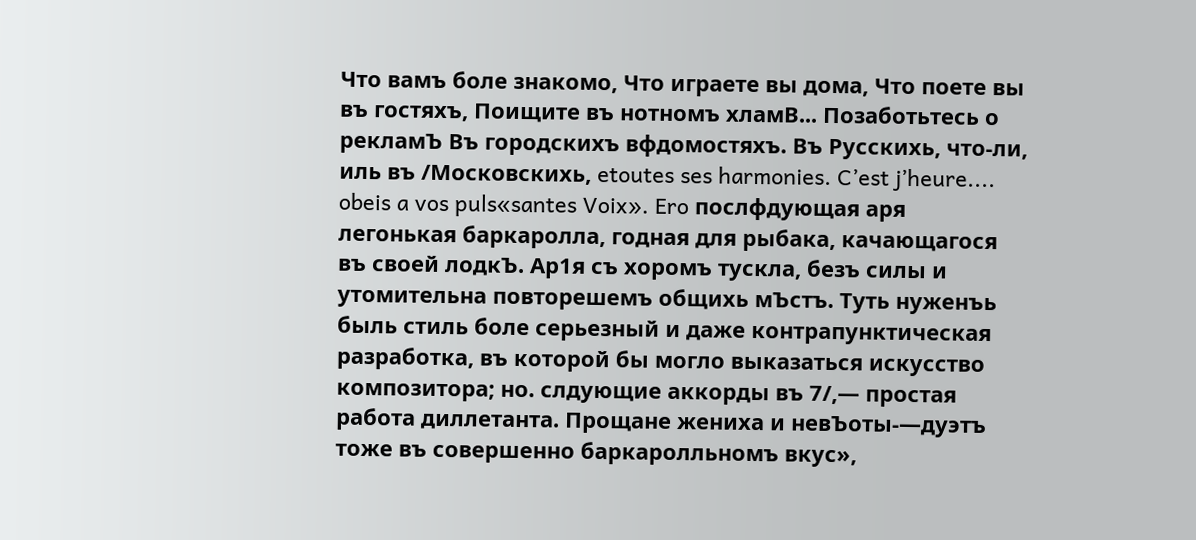Что вамъ боле знакомо, Что играете вы дома, Что поете вы въ гостяхъ, Поищите въ нотномъ хламВ... Позаботьтесь о рекламЪ Въ городскихъ вфдомостяхъ. Въ Русскихь, что-ли, иль въ /Московскихь, etoutes ses harmonies. C’est j’heure.... obeis a vos puls«santes Voix». Ero послфдующая аря легонькая баркаролла, годная для рыбака, качающагося въ своей лодкЪ. Ар1я съ хоромъ тускла, безъ силы и утомительна повторешемъ общихь мЪстъ. Туть нуженъь быль стиль боле серьезный и даже контрапунктическая разработка, въ которой бы могло выказаться искусство композитора; но. слдующие аккорды въ 7/,— простая работа диллетанта. Прощане жениха и невЪоты-—дуэтъ тоже въ совершенно баркаролльномъ вкус»,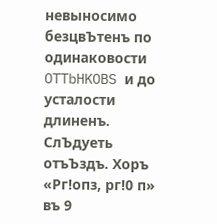невыносимо безцвЪтенъ по одинаковости OTTbHKOBS и до усталости длиненъ. СлЪдуеть отъЪздъ. Хоръ «Рг!опз, рг!0 п» въ 9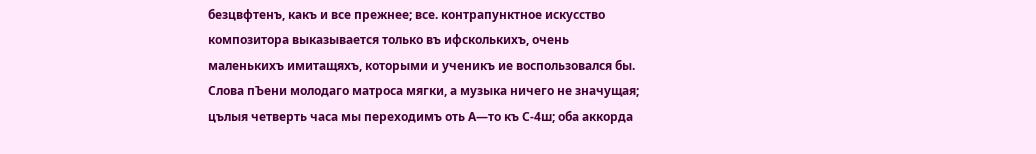безцвфтенъ, какъ и все прежнее; все. контрапунктное искусство композитора выказывается только въ ифсколькихъ, очень маленькихъ имитащяхъ, которыми и ученикъ ие воспользовался бы. Слова пЪени молодаго матроса мягки, а музыка ничего не значущая; цълыя четверть часа мы переходимъ оть А—то къ С-4ш; оба аккорда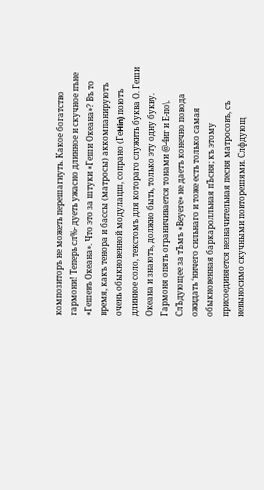композиторъ не можеть перешагнуть. Какое богатство гармони! Теперь сл%- дуеть ужасно длинное и скучное пъне «Гешевъ Океана». Что это за штуки «Геши Океана»? Въ то время, какъ тенора и бассы (матросы) аккомпанируютъ очень обыкновенной модулацш, сопрано (ГеHin) поютъ длинное соло, текстомъ для котораго служить буква О. Геши Океана и знаютъ, должно быть, только эту одну букву. Гармоня опять ограничивается тонами @-4иг и Е-по\. СлЪдующее за тЪмъ «Веуеге» не даетъ конечно повода ожидать ‘ничего сильнаго и тоже есть только самая обыкновенная баркаролльная пЪсня; къ этому присоединяется незначительная песня матросовъ, съ невыносимо скучными повторешями. Слфдующ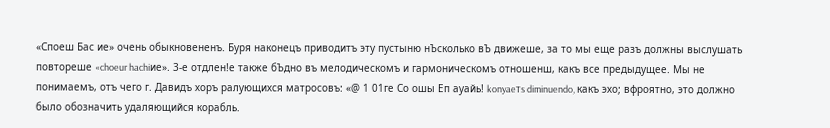«Споеш Бас ие» очень обыкновененъ. Буря наконецъ приводитъ эту пустыню нЪсколько вЪ движеше, за то мы еще разъ должны выслушать повтореше «choeur hachiие». 3-е отдлен!е также бЪдно въ мелодическомъ и гармоническомъ отношенш, какъ все предыдущее. Мы не понимаемъ, отъ чего г. Давидъ хоръ ралующихся матросовъ: «@ 1 01ге Со ошы Еп ауайь! konyaeTs diminuendo, какъ эхо; вфроятно, это должно было обозначить удаляющийся корабль.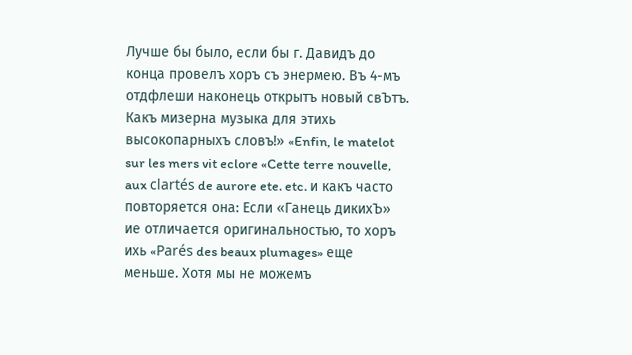Лучше бы было, если бы г. Давидъ до конца провелъ хоръ съ энермею. Въ 4-мъ отдфлеши наконець открытъ новый свЪтъ. Какъ мизерна музыка для этихь высокопарныхъ словъ!» «Enfin, le matelot sur les mers vit eclore «Cette terre nouvelle, aux clartés de aurore ete. etc. и какъ часто повторяется она: Если «Ганець дикихЪ» ие отличается оригинальностью, то хоръ ихь «Parés des beaux plumages» еще меньше. Хотя мы не можемъ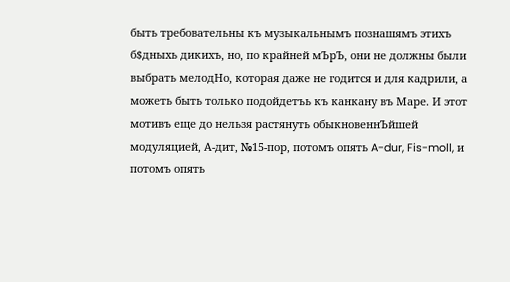быть требовательны къ музыкальнымъ познашямъ этихъ б$дныхь дикихъ, но, по крайней мЪрЪ, они не должны были выбрать мелодНо, которая даже не годится и для кадрили, а можеть быть только подойдетъь къ канкану въ Маре. И этот мотивъ еще до нельзя растянуть обыкновеннЪйшей модуляцией, А-дит, №15-пор, потомъ опять A-dur, Fis-moll, и потомъ опять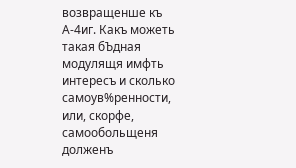возвращенше къ А-4иг. Какъ можеть такая бЪдная модулящя имфть интересъ и сколько самоув%ренности, или, скорфе, самообольщеня долженъ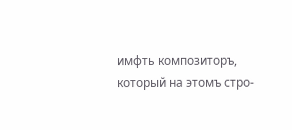имфть композиторъ, который на этомъ стро-